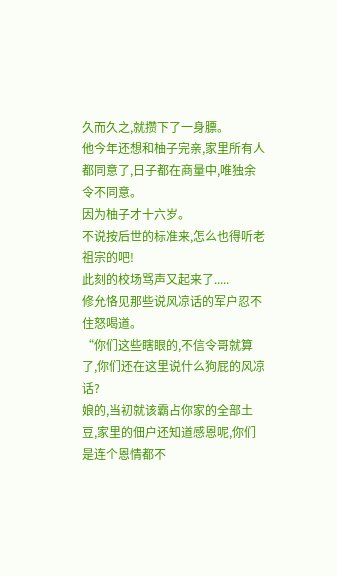久而久之,就攒下了一身膘。
他今年还想和柚子完亲,家里所有人都同意了,日子都在商量中,唯独余令不同意。
因为柚子才十六岁。
不说按后世的标准来,怎么也得听老祖宗的吧!
此刻的校场骂声又起来了.....
修允恪见那些说风凉话的军户忍不住怒喝道。
“你们这些瞎眼的,不信令哥就算了,你们还在这里说什么狗屁的风凉话?
娘的,当初就该霸占你家的全部土豆,家里的佃户还知道感恩呢,你们是连个恩情都不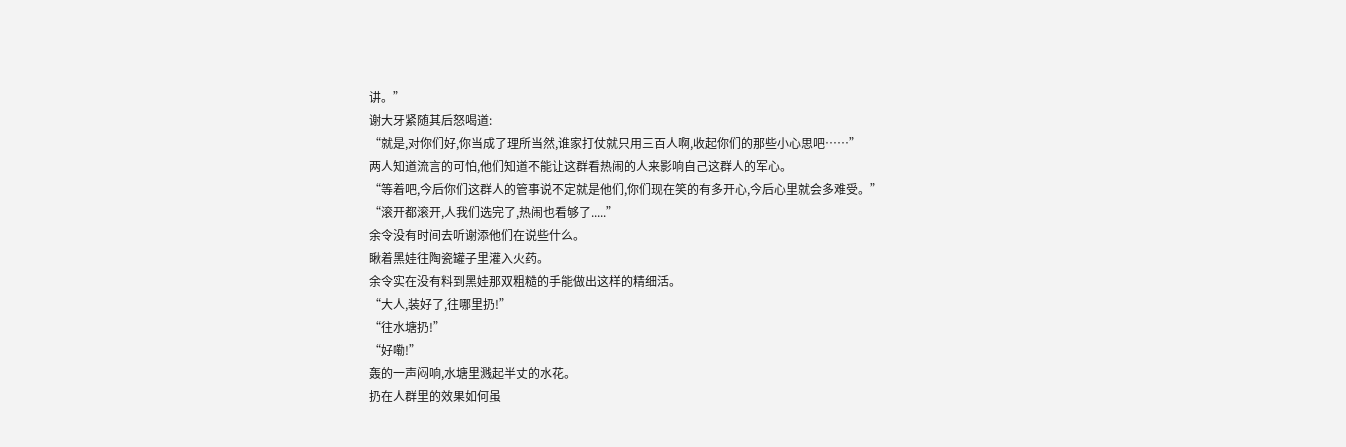讲。”
谢大牙紧随其后怒喝道:
“就是,对你们好,你当成了理所当然,谁家打仗就只用三百人啊,收起你们的那些小心思吧……”
两人知道流言的可怕,他们知道不能让这群看热闹的人来影响自己这群人的军心。
“等着吧,今后你们这群人的管事说不定就是他们,你们现在笑的有多开心,今后心里就会多难受。”
“滚开都滚开,人我们选完了,热闹也看够了.....”
余令没有时间去听谢添他们在说些什么。
瞅着黑娃往陶瓷罐子里灌入火药。
余令实在没有料到黑娃那双粗糙的手能做出这样的精细活。
“大人,装好了,往哪里扔!”
“往水塘扔!”
“好嘞!”
轰的一声闷响,水塘里溅起半丈的水花。
扔在人群里的效果如何虽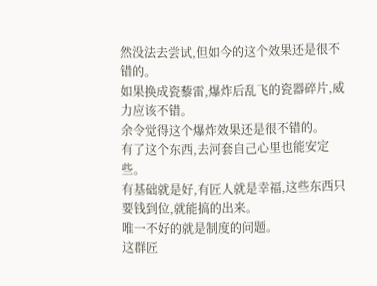然没法去尝试,但如今的这个效果还是很不错的。
如果换成瓷藜雷,爆炸后乱飞的瓷器碎片,威力应该不错。
余令觉得这个爆炸效果还是很不错的。
有了这个东西,去河套自己心里也能安定些。
有基础就是好,有匠人就是幸福,这些东西只要钱到位,就能搞的出来。
唯一不好的就是制度的问题。
这群匠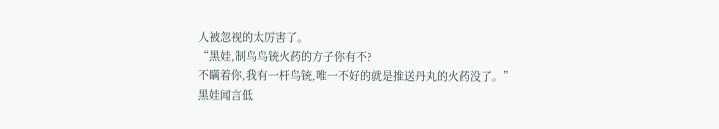人被忽视的太厉害了。
“黑娃,制鸟鸟铳火药的方子你有不?
不瞒着你,我有一杆鸟铳,唯一不好的就是推送丹丸的火药没了。”
黑娃闻言低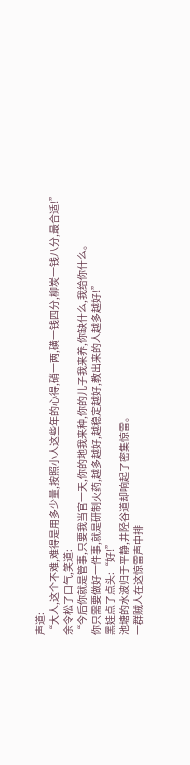声道:
“大人,这个不难,难得是用多少量,按照小人这些年的心得,硝一两,磺一钱四分,柳炭一钱八分,最合适!”
余令松了口气,笑道:
“今后你就是管事,只要我当官一天,你的地我来种,你的儿子我来养,你缺什么,我给你什么。
你只需要做好一件事,就是研制火药,越多越好,越稳定越好,教出来的人越多越好!”
黑娃点了点头:“好!”
池塘的水波归于平静,井陉谷道却响起了密集惊雷。
一群贼人在这惊雷声中排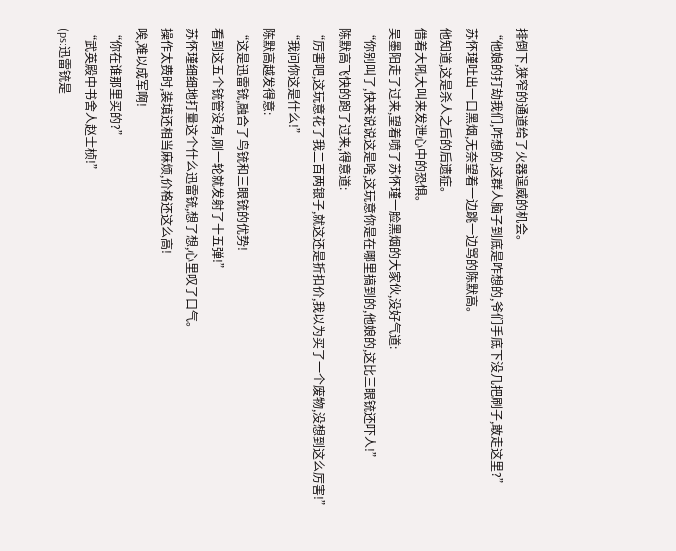排倒下,狭窄的通道给了火器逞威的机会。
“他娘的打劫我们,咋想的,这群人脑子到底是咋想的,爷们手底下没几把刷子,敢走这里?”
苏怀瑾吐出一口黑烟,无奈望着一边跳一边骂的陈默高。
他知道,这是杀人之后的后遗症。
借着大吼大叫来发泄心中的恐惧。
吴墨阳走了过来,望着喷了苏怀瑾一脸黑烟的大家伙,没好气道:
“你别叫了,快来说说这是啥,这玩意你是在哪里搞到的,他娘的,这比三眼铳还吓人!”
陈默高飞快的跑了过来,得意道:
“厉害吧,这玩意花了我二百两银子,就这还是折扣价,我以为买了一个废物,没想到这么厉害!”
“我问你这是什么!”
陈默高越发得意:
“这是迅雷铳,融合了鸟铳和三眼铳的优势!
看到这五个铳管没有,刚一轮就发射了十五弹!”
苏怀瑾细细地打量这个什么迅雷铳,想了想,心里叹了口气。
操作太费时,装填还相当麻烦,价格还这么高!
唉,难以成军啊!
“你在谁那里买的?”
“武英殿中书舍人赵士桢!”
(ps:迅雷铳是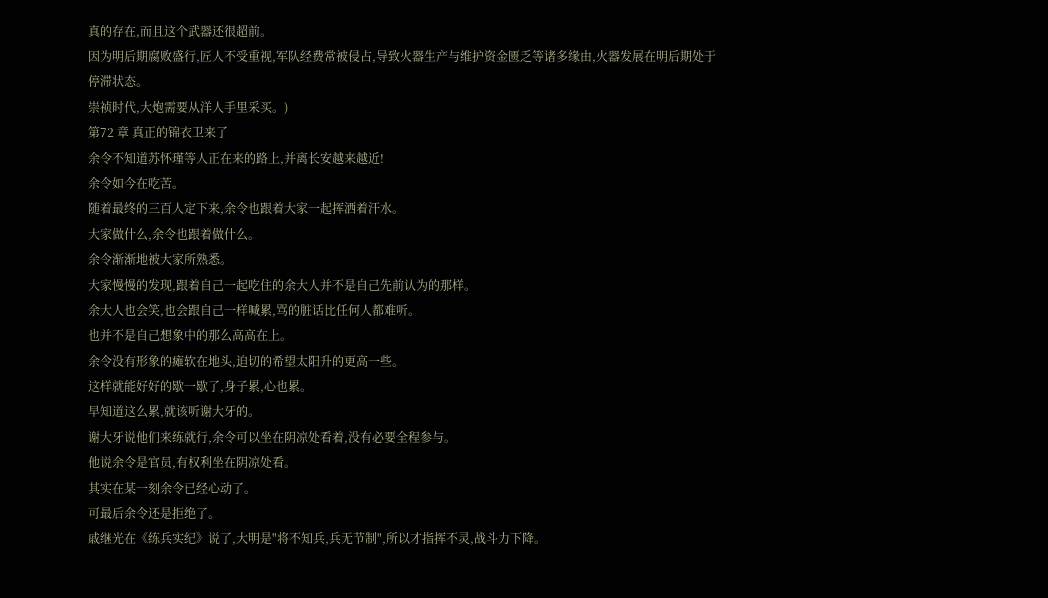真的存在,而且这个武器还很超前。
因为明后期腐败盛行,匠人不受重视,军队经费常被侵占,导致火器生产与维护资金匮乏等诸多缘由,火器发展在明后期处于停滞状态。
崇祯时代,大炮需要从洋人手里采买。)
第72 章 真正的锦衣卫来了
余令不知道苏怀瑾等人正在来的路上,并离长安越来越近!
余令如今在吃苦。
随着最终的三百人定下来,余令也跟着大家一起挥洒着汗水。
大家做什么,余令也跟着做什么。
余令渐渐地被大家所熟悉。
大家慢慢的发现,跟着自己一起吃住的余大人并不是自己先前认为的那样。
余大人也会笑,也会跟自己一样喊累,骂的脏话比任何人都难听。
也并不是自己想象中的那么高高在上。
余令没有形象的瘫软在地头,迫切的希望太阳升的更高一些。
这样就能好好的歇一歇了,身子累,心也累。
早知道这么累,就该听谢大牙的。
谢大牙说他们来练就行,余令可以坐在阴凉处看着,没有必要全程参与。
他说余令是官员,有权利坐在阴凉处看。
其实在某一刻余令已经心动了。
可最后余令还是拒绝了。
戚继光在《练兵实纪》说了,大明是"将不知兵,兵无节制",所以才指挥不灵,战斗力下降。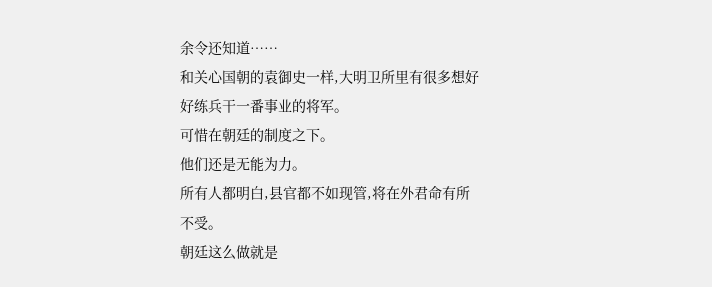余令还知道……
和关心国朝的袁御史一样,大明卫所里有很多想好好练兵干一番事业的将军。
可惜在朝廷的制度之下。
他们还是无能为力。
所有人都明白,县官都不如现管,将在外君命有所不受。
朝廷这么做就是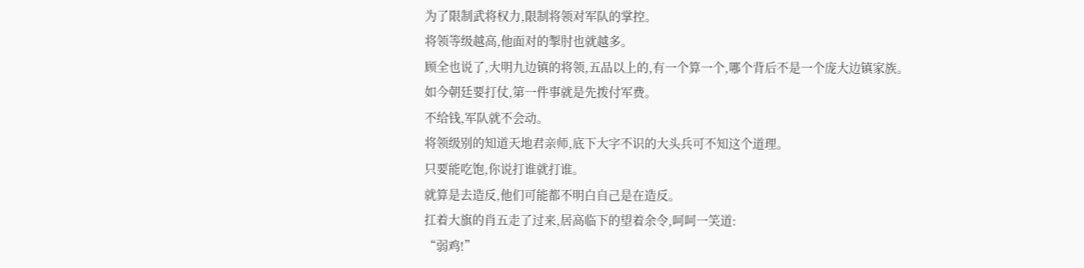为了限制武将权力,限制将领对军队的掌控。
将领等级越高,他面对的掣肘也就越多。
顾全也说了,大明九边镇的将领,五品以上的,有一个算一个,哪个背后不是一个庞大边镇家族。
如今朝廷要打仗,第一件事就是先拨付军费。
不给钱,军队就不会动。
将领级别的知道天地君亲师,底下大字不识的大头兵可不知这个道理。
只要能吃饱,你说打谁就打谁。
就算是去造反,他们可能都不明白自己是在造反。
扛着大旗的肖五走了过来,居高临下的望着余令,呵呵一笑道:
“弱鸡!”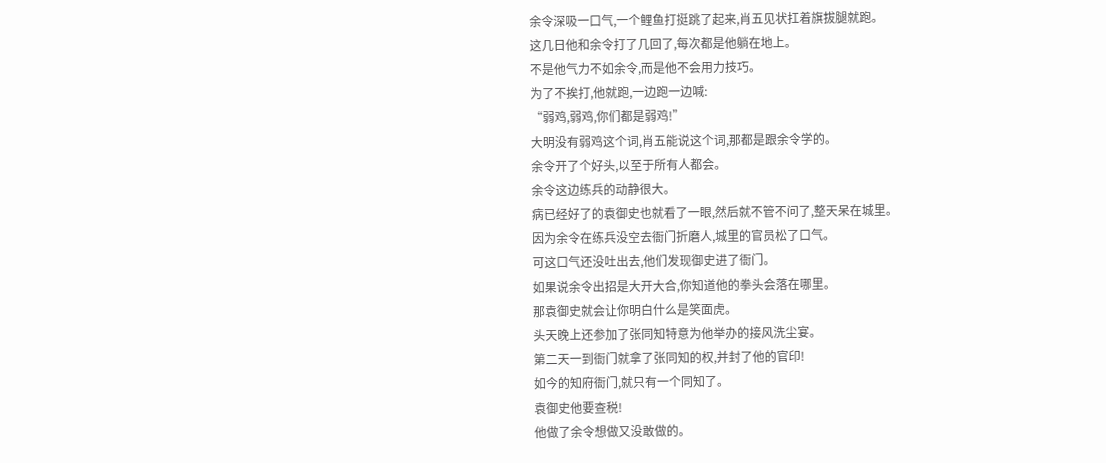余令深吸一口气,一个鲤鱼打挺跳了起来,肖五见状扛着旗拔腿就跑。
这几日他和余令打了几回了,每次都是他躺在地上。
不是他气力不如余令,而是他不会用力技巧。
为了不挨打,他就跑,一边跑一边喊:
“弱鸡,弱鸡,你们都是弱鸡!”
大明没有弱鸡这个词,肖五能说这个词,那都是跟余令学的。
余令开了个好头,以至于所有人都会。
余令这边练兵的动静很大。
病已经好了的袁御史也就看了一眼,然后就不管不问了,整天呆在城里。
因为余令在练兵没空去衙门折磨人,城里的官员松了口气。
可这口气还没吐出去,他们发现御史进了衙门。
如果说余令出招是大开大合,你知道他的拳头会落在哪里。
那袁御史就会让你明白什么是笑面虎。
头天晚上还参加了张同知特意为他举办的接风洗尘宴。
第二天一到衙门就拿了张同知的权,并封了他的官印!
如今的知府衙门,就只有一个同知了。
袁御史他要查税!
他做了余令想做又没敢做的。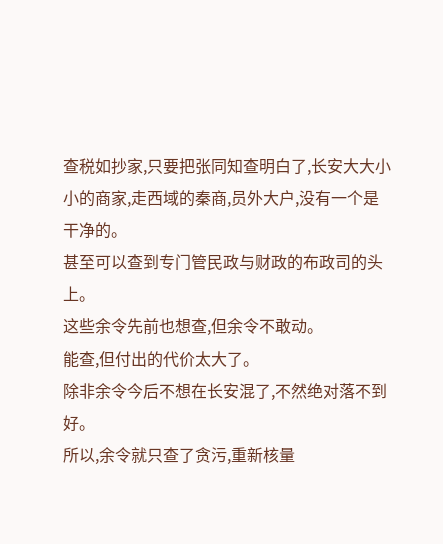查税如抄家,只要把张同知查明白了,长安大大小小的商家,走西域的秦商,员外大户,没有一个是干净的。
甚至可以查到专门管民政与财政的布政司的头上。
这些余令先前也想查,但余令不敢动。
能查,但付出的代价太大了。
除非余令今后不想在长安混了,不然绝对落不到好。
所以,余令就只查了贪污,重新核量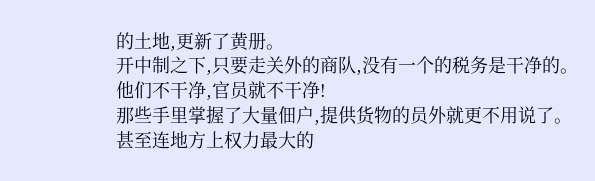的土地,更新了黄册。
开中制之下,只要走关外的商队,没有一个的税务是干净的。
他们不干净,官员就不干净!
那些手里掌握了大量佃户,提供货物的员外就更不用说了。
甚至连地方上权力最大的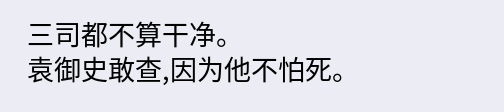三司都不算干净。
袁御史敢查,因为他不怕死。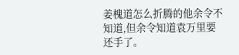姜槐道怎么折腾的他余令不知道,但余令知道袁万里要还手了。